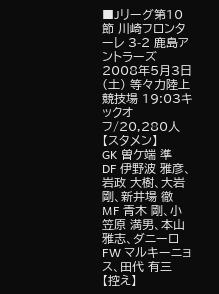■Jリーグ第10節 川崎フロンターレ 3-2 鹿島アントラーズ
2008年5月3日(土) 等々力陸上競技場 19:03キックオフ/20,280人
【スタメン】
GK 曽ケ端 準
DF 伊野波 雅彦、岩政 大樹、大岩 剛、新井場 徹
MF 青木 剛、小笠原 満男、本山 雅志、ダニーロ
FW マルキーニョス、田代 有三
【控え】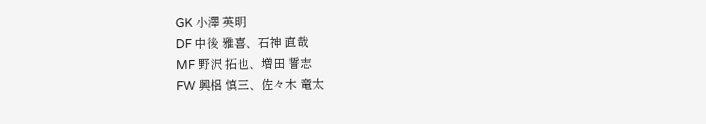GK 小澤 英明
DF 中後 雅喜、石神 直哉
MF 野沢 拓也、増田 誓志
FW 興梠 慎三、佐々木 竜太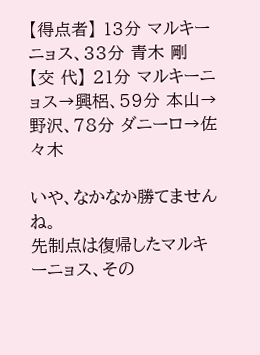【得点者】 13分 マルキーニョス、33分 青木 剛
【交 代】 21分 マルキーニョス→興梠、59分 本山→野沢、78分 ダニーロ→佐々木

いや、なかなか勝てませんね。
先制点は復帰したマルキーニョス、その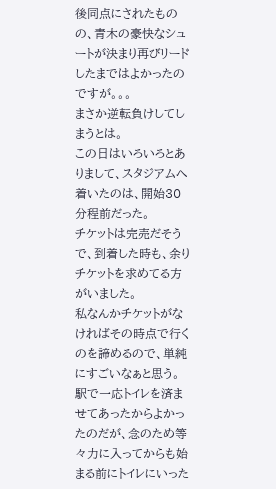後同点にされたものの、青木の豪快なシュートが決まり再びリードしたまではよかったのですが。。。
まさか逆転負けしてしまうとは。
この日はいろいろとありまして、スタジアムへ着いたのは、開始30分程前だった。
チケットは完売だそうで、到着した時も、余りチケットを求めてる方がいました。
私なんかチケットがなければその時点で行くのを諦めるので、単純にすごいなぁと思う。
駅で一応トイレを済ませてあったからよかったのだが、念のため等々力に入ってからも始まる前にトイレにいった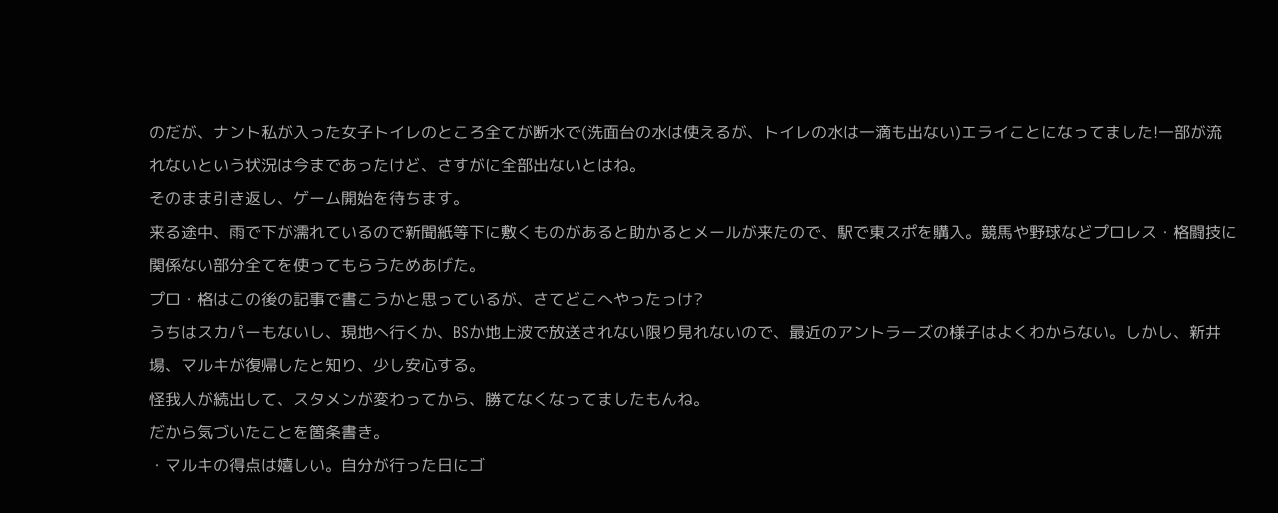のだが、ナント私が入った女子トイレのところ全てが断水で(洗面台の水は使えるが、トイレの水は一滴も出ない)エライことになってました!一部が流れないという状況は今まであったけど、さすがに全部出ないとはね。
そのまま引き返し、ゲーム開始を待ちます。
来る途中、雨で下が濡れているので新聞紙等下に敷くものがあると助かるとメールが来たので、駅で東スポを購入。競馬や野球などプロレス・格闘技に関係ない部分全てを使ってもらうためあげた。
プロ・格はこの後の記事で書こうかと思っているが、さてどこへやったっけ?
うちはスカパーもないし、現地へ行くか、BSか地上波で放送されない限り見れないので、最近のアントラーズの様子はよくわからない。しかし、新井場、マルキが復帰したと知り、少し安心する。
怪我人が続出して、スタメンが変わってから、勝てなくなってましたもんね。
だから気づいたことを箇条書き。
・マルキの得点は嬉しい。自分が行った日にゴ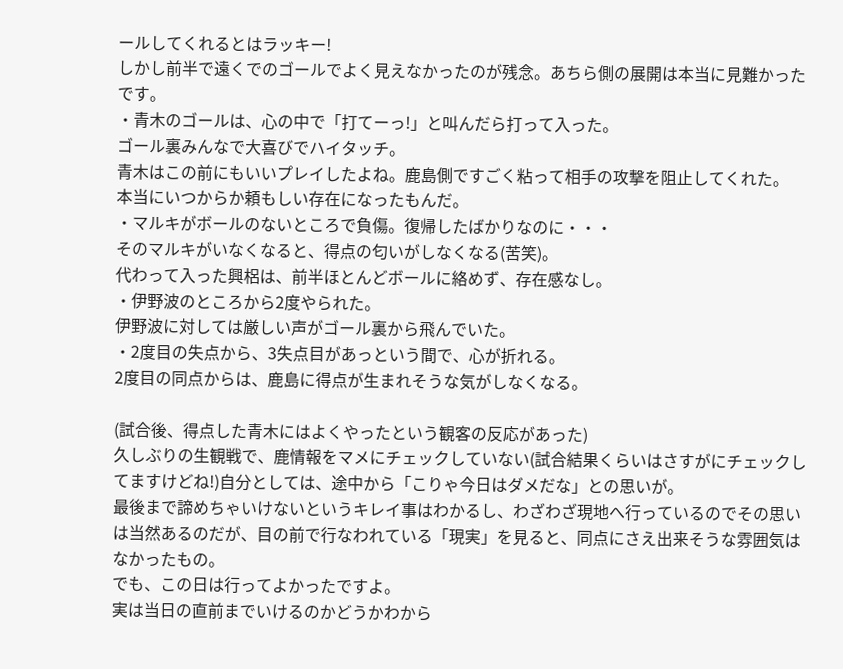ールしてくれるとはラッキー!
しかし前半で遠くでのゴールでよく見えなかったのが残念。あちら側の展開は本当に見難かったです。
・青木のゴールは、心の中で「打てーっ!」と叫んだら打って入った。
ゴール裏みんなで大喜びでハイタッチ。
青木はこの前にもいいプレイしたよね。鹿島側ですごく粘って相手の攻撃を阻止してくれた。
本当にいつからか頼もしい存在になったもんだ。
・マルキがボールのないところで負傷。復帰したばかりなのに・・・
そのマルキがいなくなると、得点の匂いがしなくなる(苦笑)。
代わって入った興梠は、前半ほとんどボールに絡めず、存在感なし。
・伊野波のところから2度やられた。
伊野波に対しては厳しい声がゴール裏から飛んでいた。
・2度目の失点から、3失点目があっという間で、心が折れる。
2度目の同点からは、鹿島に得点が生まれそうな気がしなくなる。

(試合後、得点した青木にはよくやったという観客の反応があった)
久しぶりの生観戦で、鹿情報をマメにチェックしていない(試合結果くらいはさすがにチェックしてますけどね!)自分としては、途中から「こりゃ今日はダメだな」との思いが。
最後まで諦めちゃいけないというキレイ事はわかるし、わざわざ現地へ行っているのでその思いは当然あるのだが、目の前で行なわれている「現実」を見ると、同点にさえ出来そうな雰囲気はなかったもの。
でも、この日は行ってよかったですよ。
実は当日の直前までいけるのかどうかわから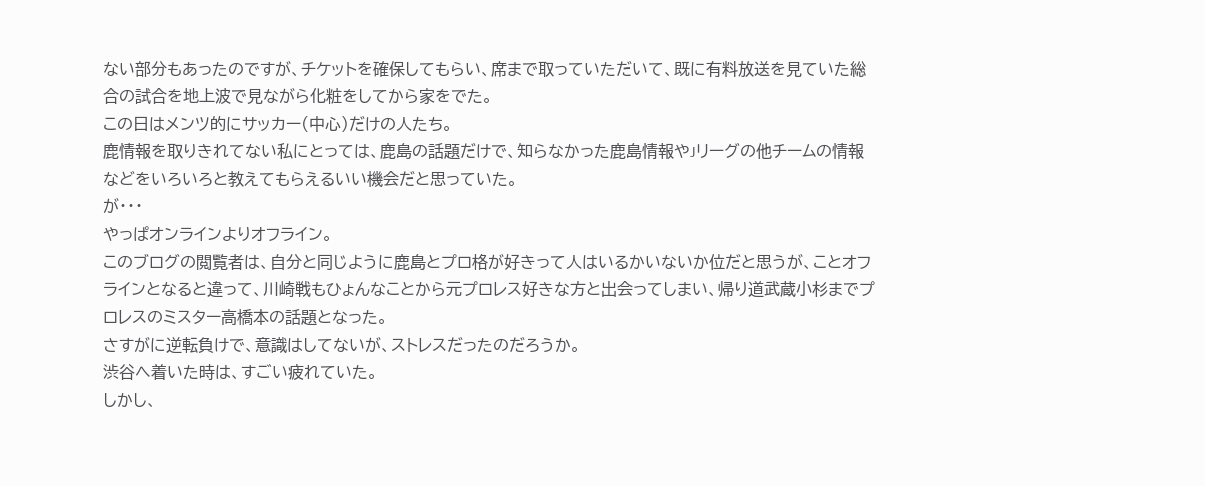ない部分もあったのですが、チケットを確保してもらい、席まで取っていただいて、既に有料放送を見ていた総合の試合を地上波で見ながら化粧をしてから家をでた。
この日はメンツ的にサッカー(中心)だけの人たち。
鹿情報を取りきれてない私にとっては、鹿島の話題だけで、知らなかった鹿島情報やJリーグの他チームの情報などをいろいろと教えてもらえるいい機会だと思っていた。
が・・・
やっぱオンラインよりオフライン。
このブログの閲覧者は、自分と同じように鹿島とプロ格が好きって人はいるかいないか位だと思うが、ことオフラインとなると違って、川崎戦もひょんなことから元プロレス好きな方と出会ってしまい、帰り道武蔵小杉までプロレスのミスター高橋本の話題となった。
さすがに逆転負けで、意識はしてないが、ストレスだったのだろうか。
渋谷へ着いた時は、すごい疲れていた。
しかし、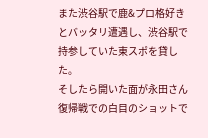また渋谷駅で鹿&プロ格好きとバッタリ遭遇し、渋谷駅で持参していた東スポを貸した。
そしたら開いた面が永田さん復帰戦での白目のショットで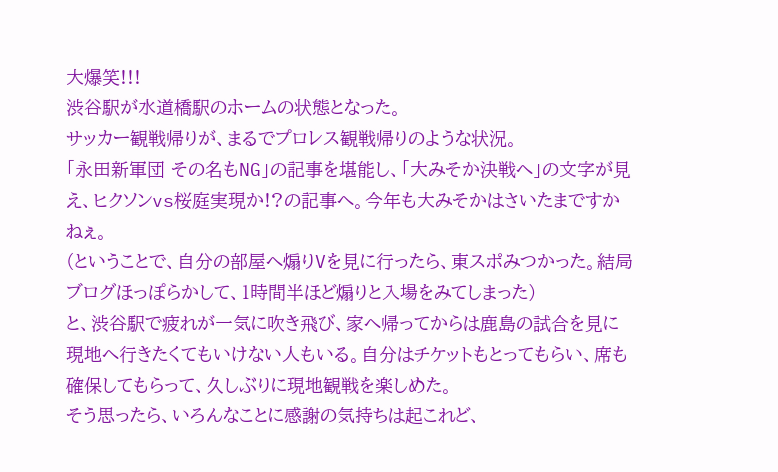大爆笑!!!
渋谷駅が水道橋駅のホームの状態となった。
サッカー観戦帰りが、まるでプロレス観戦帰りのような状況。
「永田新軍団 その名もNG」の記事を堪能し、「大みそか決戦へ」の文字が見え、ヒクソンvs桜庭実現か!?の記事へ。今年も大みそかはさいたまですかねぇ。
(ということで、自分の部屋へ煽りVを見に行ったら、東スポみつかった。結局ブログほっぽらかして、1時間半ほど煽りと入場をみてしまった)
と、渋谷駅で疲れが一気に吹き飛び、家へ帰ってからは鹿島の試合を見に現地へ行きたくてもいけない人もいる。自分はチケットもとってもらい、席も確保してもらって、久しぶりに現地観戦を楽しめた。
そう思ったら、いろんなことに感謝の気持ちは起これど、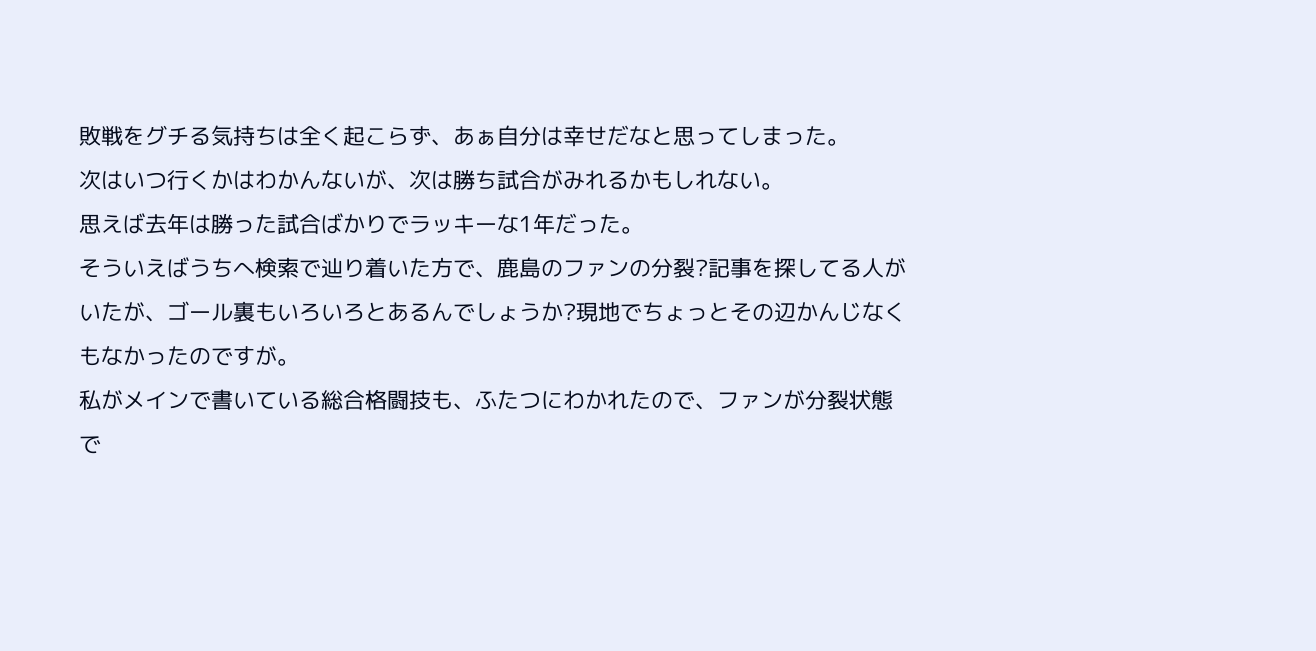敗戦をグチる気持ちは全く起こらず、あぁ自分は幸せだなと思ってしまった。
次はいつ行くかはわかんないが、次は勝ち試合がみれるかもしれない。
思えば去年は勝った試合ばかりでラッキーな1年だった。
そういえばうちへ検索で辿り着いた方で、鹿島のファンの分裂?記事を探してる人がいたが、ゴール裏もいろいろとあるんでしょうか?現地でちょっとその辺かんじなくもなかったのですが。
私がメインで書いている総合格闘技も、ふたつにわかれたので、ファンが分裂状態で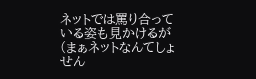ネットでは罵り合っている姿も見かけるが(まぁネットなんてしょせん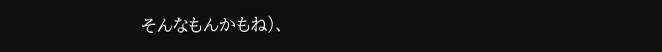そんなもんかもね)、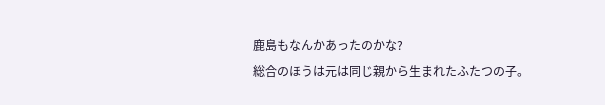鹿島もなんかあったのかな?
総合のほうは元は同じ親から生まれたふたつの子。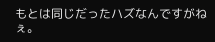もとは同じだったハズなんですがねぇ。